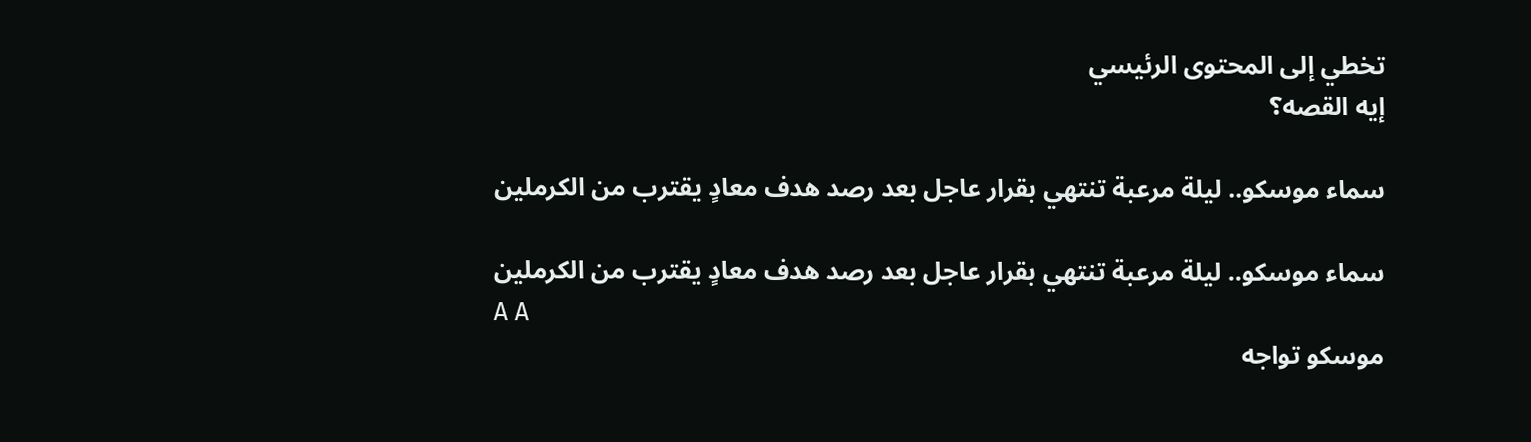تخطي إلى المحتوى الرئيسي
إيه القصه؟

سماء موسكو.. ليلة مرعبة تنتهي بقرار عاجل بعد رصد هدف معادٍ يقترب من الكرملين

سماء موسكو.. ليلة مرعبة تنتهي بقرار عاجل بعد رصد هدف معادٍ يقترب من الكرملين
A A
موسكو تواجه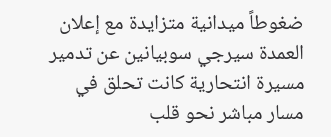ضغوطاً ميدانية متزايدة مع إعلان العمدة سيرجي سوبيانين عن تدمير مسيرة انتحارية كانت تحلق في مسار مباشر نحو قلب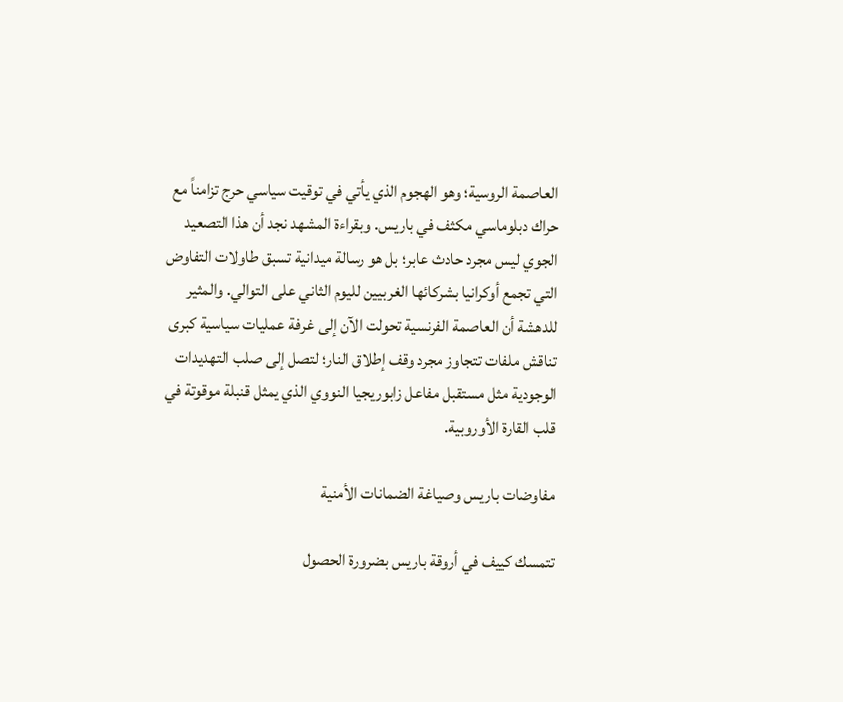العاصمة الروسية؛ وهو الهجوم الذي يأتي في توقيت سياسي حرج تزامناً مع حراك دبلوماسي مكثف في باريس. وبقراءة المشهد نجد أن هذا التصعيد الجوي ليس مجرد حادث عابر؛ بل هو رسالة ميدانية تسبق طاولات التفاوض التي تجمع أوكرانيا بشركائها الغربيين لليوم الثاني على التوالي. والمثير للدهشة أن العاصمة الفرنسية تحولت الآن إلى غرفة عمليات سياسية كبرى تناقش ملفات تتجاوز مجرد وقف إطلاق النار؛ لتصل إلى صلب التهديدات الوجودية مثل مستقبل مفاعل زابوريجيا النووي الذي يمثل قنبلة موقوتة في قلب القارة الأوروبية.

مفاوضات باريس وصياغة الضمانات الأمنية

تتمسك كييف في أروقة باريس بضرورة الحصول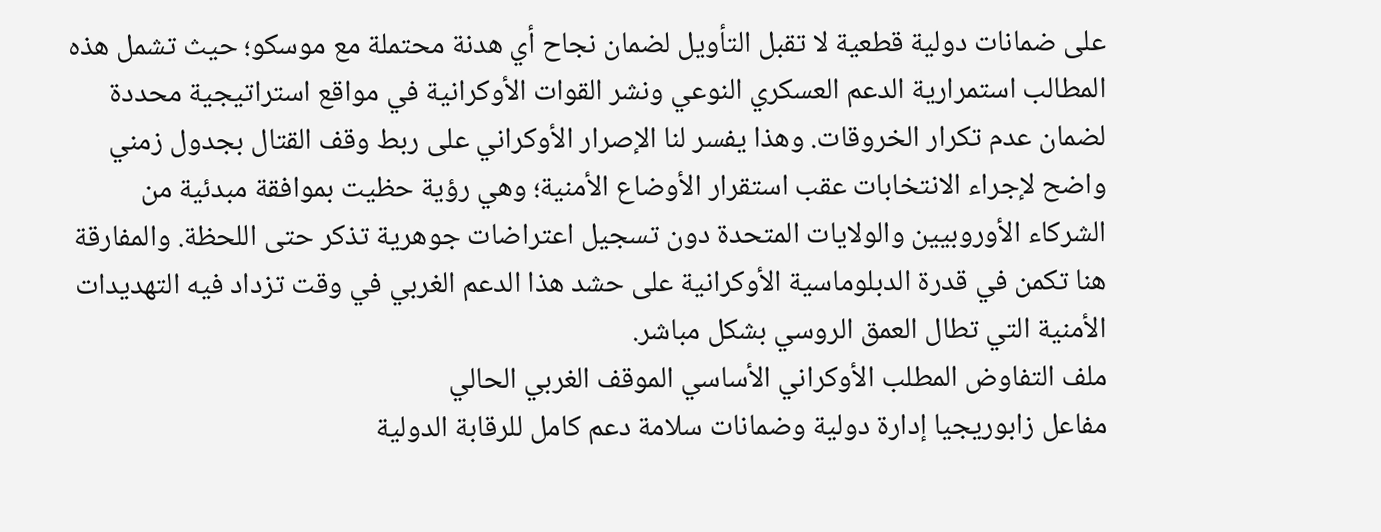على ضمانات دولية قطعية لا تقبل التأويل لضمان نجاح أي هدنة محتملة مع موسكو؛ حيث تشمل هذه المطالب استمرارية الدعم العسكري النوعي ونشر القوات الأوكرانية في مواقع استراتيجية محددة لضمان عدم تكرار الخروقات. وهذا يفسر لنا الإصرار الأوكراني على ربط وقف القتال بجدول زمني واضح لإجراء الانتخابات عقب استقرار الأوضاع الأمنية؛ وهي رؤية حظيت بموافقة مبدئية من الشركاء الأوروبيين والولايات المتحدة دون تسجيل اعتراضات جوهرية تذكر حتى اللحظة. والمفارقة هنا تكمن في قدرة الدبلوماسية الأوكرانية على حشد هذا الدعم الغربي في وقت تزداد فيه التهديدات الأمنية التي تطال العمق الروسي بشكل مباشر.
ملف التفاوض المطلب الأوكراني الأساسي الموقف الغربي الحالي
مفاعل زابوريجيا إدارة دولية وضمانات سلامة دعم كامل للرقابة الدولية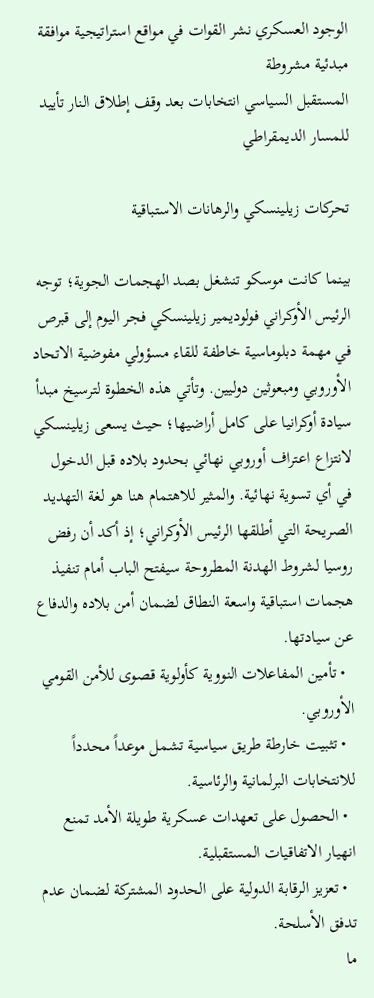الوجود العسكري نشر القوات في مواقع استراتيجية موافقة مبدئية مشروطة
المستقبل السياسي انتخابات بعد وقف إطلاق النار تأييد للمسار الديمقراطي

تحركات زيلينسكي والرهانات الاستباقية

بينما كانت موسكو تنشغل بصد الهجمات الجوية؛ توجه الرئيس الأوكراني فولوديمير زيلينسكي فجر اليوم إلى قبرص في مهمة دبلوماسية خاطفة للقاء مسؤولي مفوضية الاتحاد الأوروبي ومبعوثين دوليين. وتأتي هذه الخطوة لترسيخ مبدأ سيادة أوكرانيا على كامل أراضيها؛ حيث يسعى زيلينسكي لانتزاع اعتراف أوروبي نهائي بحدود بلاده قبل الدخول في أي تسوية نهائية. والمثير للاهتمام هنا هو لغة التهديد الصريحة التي أطلقها الرئيس الأوكراني؛ إذ أكد أن رفض روسيا لشروط الهدنة المطروحة سيفتح الباب أمام تنفيذ هجمات استباقية واسعة النطاق لضمان أمن بلاده والدفاع عن سيادتها.
  • تأمين المفاعلات النووية كأولوية قصوى للأمن القومي الأوروبي.
  • تثبيت خارطة طريق سياسية تشمل موعداً محدداً للانتخابات البرلمانية والرئاسية.
  • الحصول على تعهدات عسكرية طويلة الأمد تمنع انهيار الاتفاقيات المستقبلية.
  • تعزيز الرقابة الدولية على الحدود المشتركة لضمان عدم تدفق الأسلحة.
ما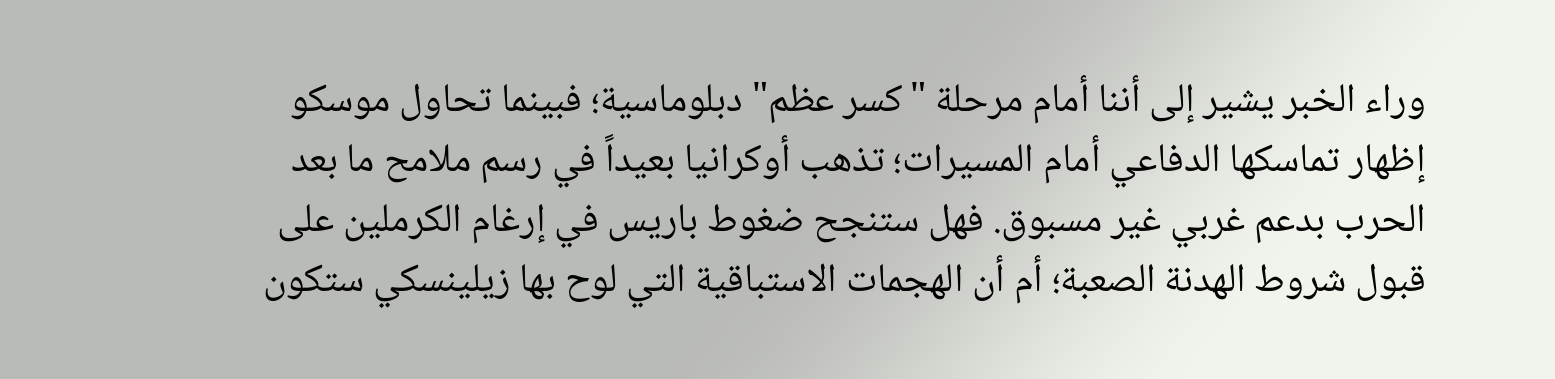وراء الخبر يشير إلى أننا أمام مرحلة "كسر عظم" دبلوماسية؛ فبينما تحاول موسكو إظهار تماسكها الدفاعي أمام المسيرات؛ تذهب أوكرانيا بعيداً في رسم ملامح ما بعد الحرب بدعم غربي غير مسبوق. فهل ستنجح ضغوط باريس في إرغام الكرملين على قبول شروط الهدنة الصعبة؛ أم أن الهجمات الاستباقية التي لوح بها زيلينسكي ستكون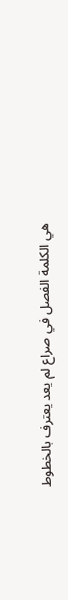هي الكلمة الفصل في صراع لم يعد يعترف بالخطوط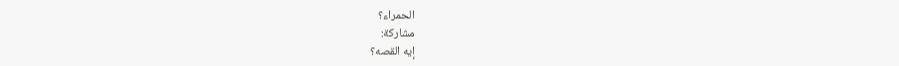الحمراء؟
مشاركة:
إيه القصه؟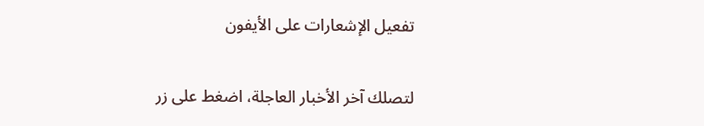تفعيل الإشعارات على الأيفون

لتصلك آخر الأخبار العاجلة، اضغط على زر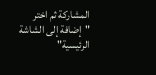المشاركة ثم اختر "إضافة إلى الشاشة الرئيسية"